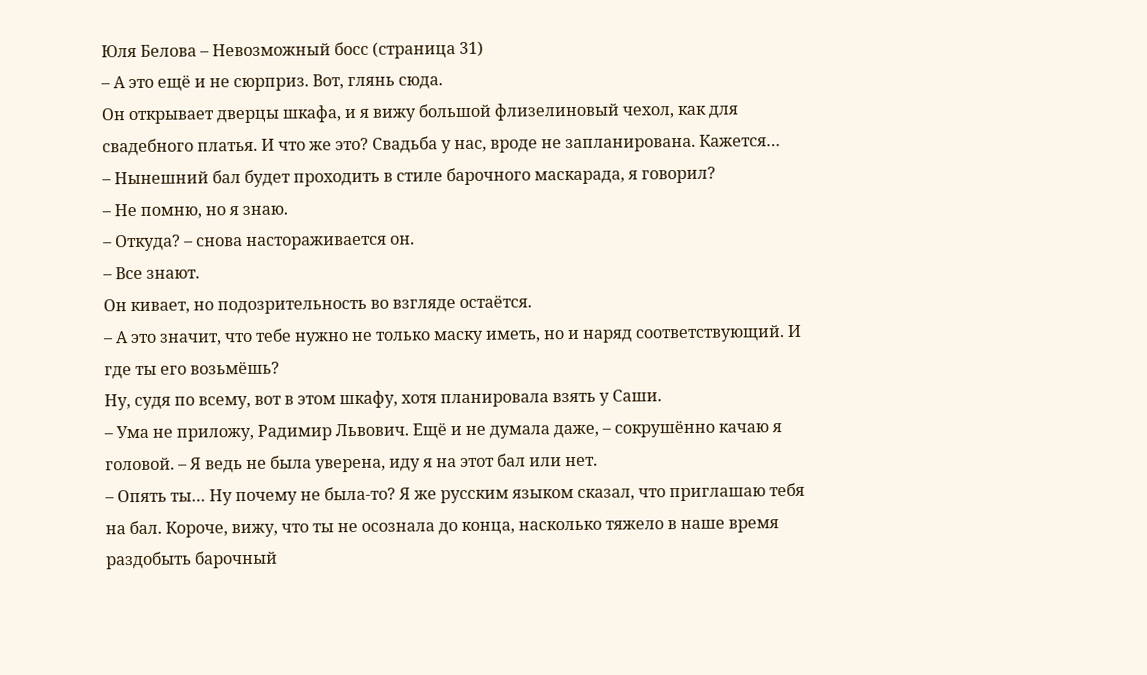Юля Белова – Невозможный босс (страница 31)
– А это ещё и не сюрприз. Вот, глянь сюда.
Он открывает дверцы шкафа, и я вижу большой флизелиновый чехол, как для свадебного платья. И что же это? Свадьба у нас, вроде не запланирована. Кажется…
– Нынешний бал будет проходить в стиле барочного маскарада, я говорил?
– Не помню, но я знаю.
– Откуда? – снова настораживается он.
– Все знают.
Он кивает, но подозрительность во взгляде остаётся.
– А это значит, что тебе нужно не только маску иметь, но и наряд соответствующий. И где ты его возьмёшь?
Ну, судя по всему, вот в этом шкафу, хотя планировала взять у Саши.
– Ума не приложу, Радимир Львович. Ещё и не думала даже, – сокрушённо качаю я головой. – Я ведь не была уверена, иду я на этот бал или нет.
– Опять ты… Ну почему не была-то? Я же русским языком сказал, что приглашаю тебя на бал. Короче, вижу, что ты не осознала до конца, насколько тяжело в наше время раздобыть барочный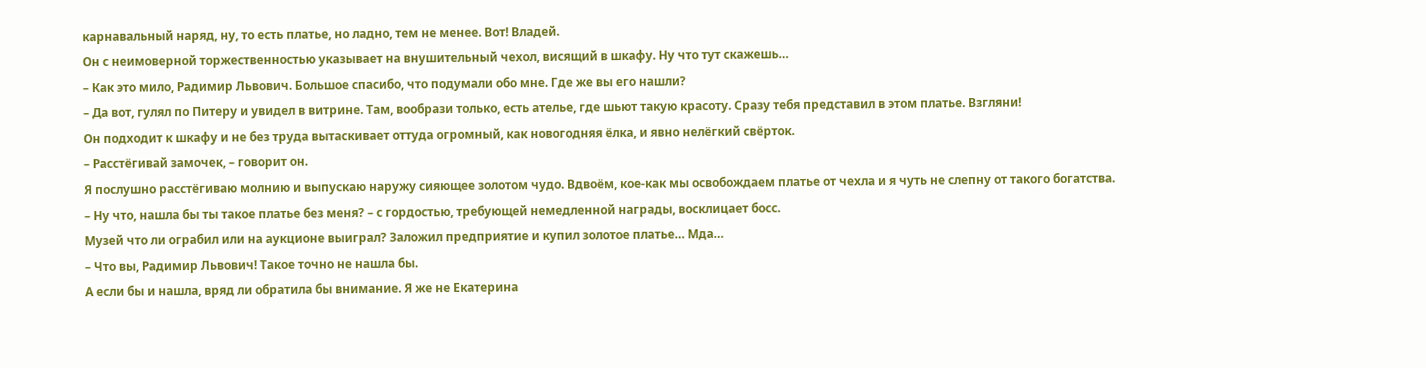карнавальный наряд, ну, то есть платье, но ладно, тем не менее. Вот! Владей.
Он с неимоверной торжественностью указывает на внушительный чехол, висящий в шкафу. Ну что тут скажешь…
– Как это мило, Радимир Львович. Большое спасибо, что подумали обо мне. Где же вы его нашли?
– Да вот, гулял по Питеру и увидел в витрине. Там, вообрази только, есть ателье, где шьют такую красоту. Сразу тебя представил в этом платье. Взгляни!
Он подходит к шкафу и не без труда вытаскивает оттуда огромный, как новогодняя ёлка, и явно нелёгкий свёрток.
– Расстёгивай замочек, – говорит он.
Я послушно расстёгиваю молнию и выпускаю наружу сияющее золотом чудо. Вдвоём, кое-как мы освобождаем платье от чехла и я чуть не слепну от такого богатства.
– Ну что, нашла бы ты такое платье без меня? – с гордостью, требующей немедленной награды, восклицает босс.
Музей что ли ограбил или на аукционе выиграл? Заложил предприятие и купил золотое платье… Мда…
– Что вы, Радимир Львович! Такое точно не нашла бы.
А если бы и нашла, вряд ли обратила бы внимание. Я же не Екатерина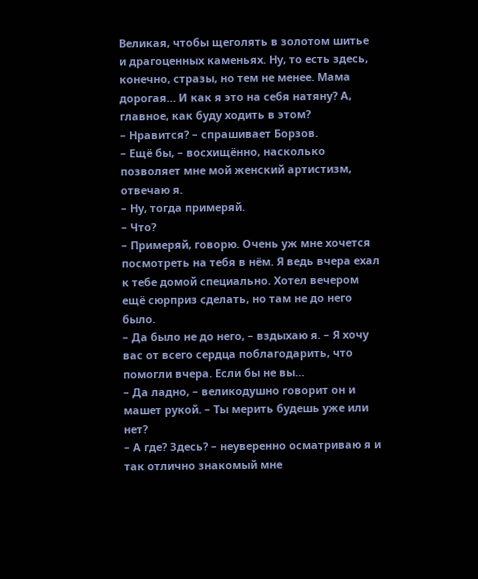Великая, чтобы щеголять в золотом шитье и драгоценных каменьях. Ну, то есть здесь, конечно, стразы, но тем не менее. Мама дорогая… И как я это на себя натяну? А, главное, как буду ходить в этом?
– Нравится? – спрашивает Борзов.
– Ещё бы, – восхищённо, насколько позволяет мне мой женский артистизм, отвечаю я.
– Ну, тогда примеряй.
– Что?
– Примеряй, говорю. Очень уж мне хочется посмотреть на тебя в нём. Я ведь вчера ехал к тебе домой специально. Хотел вечером ещё сюрприз сделать, но там не до него было.
– Да было не до него, – вздыхаю я. – Я хочу вас от всего сердца поблагодарить, что помогли вчера. Если бы не вы…
– Да ладно, – великодушно говорит он и машет рукой. – Ты мерить будешь уже или нет?
– А где? Здесь? – неуверенно осматриваю я и так отлично знакомый мне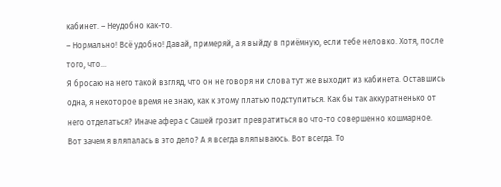кабинет. – Неудобно как-то.
– Нормально! Всё удобно! Давай, примеряй, а я выйду в приёмную, если тебе неловко. Хотя, после того, что…
Я бросаю на него такой взгляд, что он не говоря ни слова тут же выходит из кабинета. Оставшись одна, я некоторое время не знаю, как к этому платью подступиться. Как бы так аккуратненько от него отделаться? Иначе афера с Сашей грозит превратиться во что-то совершенно кошмарное.
Вот зачем я вляпалась в это дело? А я всегда вляпываюсь. Вот всегда. То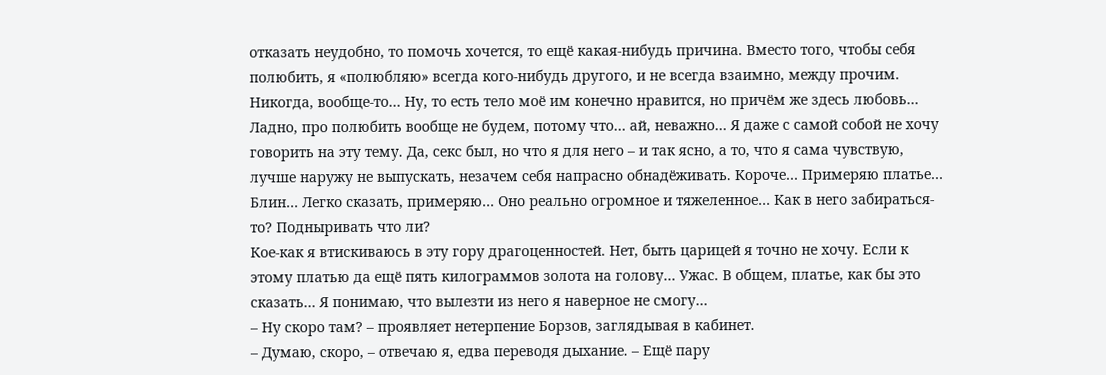отказать неудобно, то помочь хочется, то ещё какая-нибудь причина. Вместо того, чтобы себя полюбить, я «полюбляю» всегда кого-нибудь другого, и не всегда взаимно, между прочим. Никогда, вообще-то… Ну, то есть тело моё им конечно нравится, но причём же здесь любовь…
Ладно, про полюбить вообще не будем, потому что… ай, неважно… Я даже с самой собой не хочу говорить на эту тему. Да, секс был, но что я для него – и так ясно, а то, что я сама чувствую, лучше наружу не выпускать, незачем себя напрасно обнадёживать. Короче… Примеряю платье…
Блин… Легко сказать, примеряю… Оно реально огромное и тяжеленное… Как в него забираться-то? Подныривать что ли?
Кое-как я втискиваюсь в эту гору драгоценностей. Нет, быть царицей я точно не хочу. Если к этому платью да ещё пять килограммов золота на голову… Ужас. В общем, платье, как бы это сказать… Я понимаю, что вылезти из него я наверное не смогу…
– Ну скоро там? – проявляет нетерпение Борзов, заглядывая в кабинет.
– Думаю, скоро, – отвечаю я, едва переводя дыхание. – Ещё пару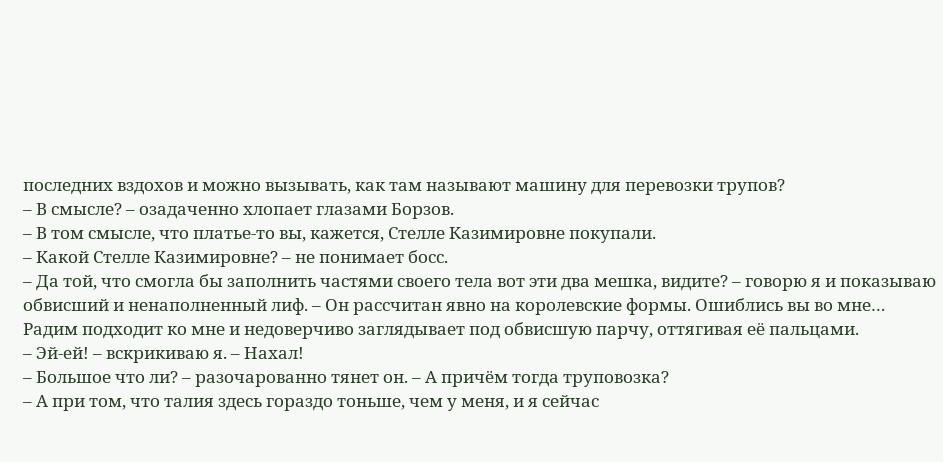последних вздохов и можно вызывать, как там называют машину для перевозки трупов?
– В смысле? – озадаченно хлопает глазами Борзов.
– В том смысле, что платье-то вы, кажется, Стелле Казимировне покупали.
– Какой Стелле Казимировне? – не понимает босс.
– Да той, что смогла бы заполнить частями своего тела вот эти два мешка, видите? – говорю я и показываю обвисший и ненаполненный лиф. – Он рассчитан явно на королевские формы. Ошиблись вы во мне…
Радим подходит ко мне и недоверчиво заглядывает под обвисшую парчу, оттягивая её пальцами.
– Эй-ей! – вскрикиваю я. – Нахал!
– Большое что ли? – разочарованно тянет он. – А причём тогда труповозка?
– А при том, что талия здесь гораздо тоньше, чем у меня, и я сейчас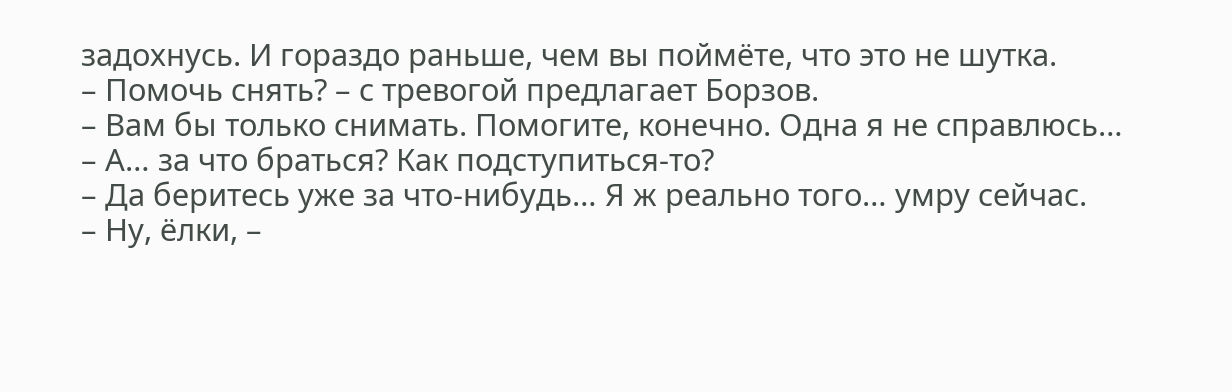задохнусь. И гораздо раньше, чем вы поймёте, что это не шутка.
– Помочь снять? – с тревогой предлагает Борзов.
– Вам бы только снимать. Помогите, конечно. Одна я не справлюсь…
– А… за что браться? Как подступиться-то?
– Да беритесь уже за что-нибудь… Я ж реально того… умру сейчас.
– Ну, ёлки, –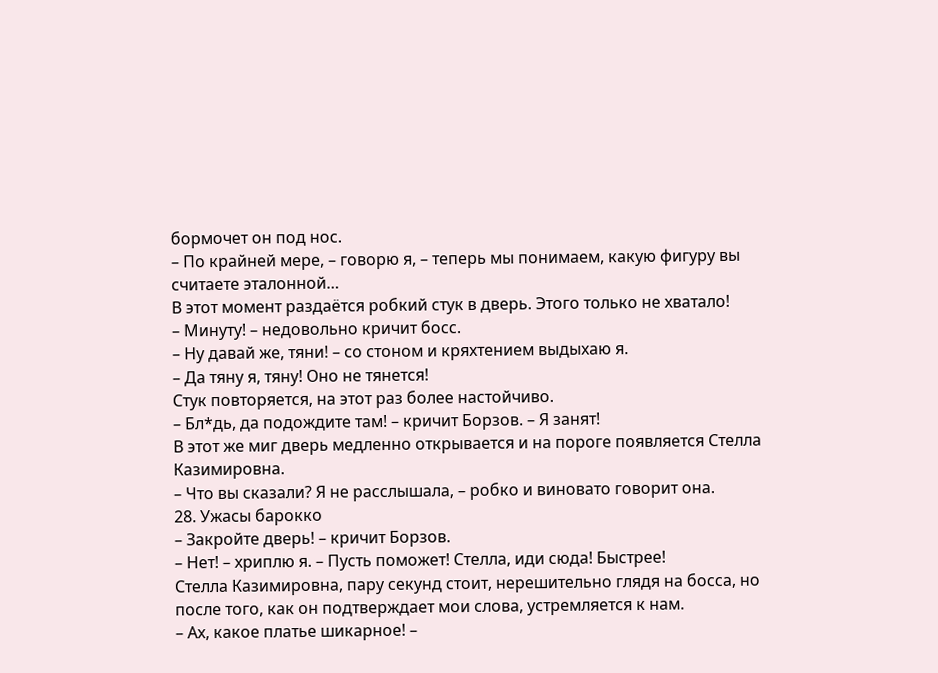бормочет он под нос.
– По крайней мере, – говорю я, – теперь мы понимаем, какую фигуру вы считаете эталонной…
В этот момент раздаётся робкий стук в дверь. Этого только не хватало!
– Минуту! – недовольно кричит босс.
– Ну давай же, тяни! – со стоном и кряхтением выдыхаю я.
– Да тяну я, тяну! Оно не тянется!
Стук повторяется, на этот раз более настойчиво.
– Бл*дь, да подождите там! – кричит Борзов. – Я занят!
В этот же миг дверь медленно открывается и на пороге появляется Стелла Казимировна.
– Что вы сказали? Я не расслышала, – робко и виновато говорит она.
28. Ужасы барокко
– Закройте дверь! – кричит Борзов.
– Нет! – хриплю я. – Пусть поможет! Стелла, иди сюда! Быстрее!
Стелла Казимировна, пару секунд стоит, нерешительно глядя на босса, но после того, как он подтверждает мои слова, устремляется к нам.
– Ах, какое платье шикарное! –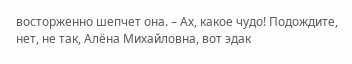восторженно шепчет она. – Ах, какое чудо! Подождите, нет, не так, Алёна Михайловна, вот эдак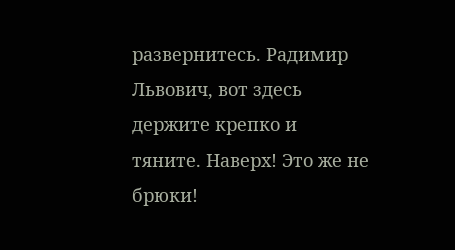развернитесь. Радимир Львович, вот здесь держите крепко и тяните. Наверх! Это же не брюки!